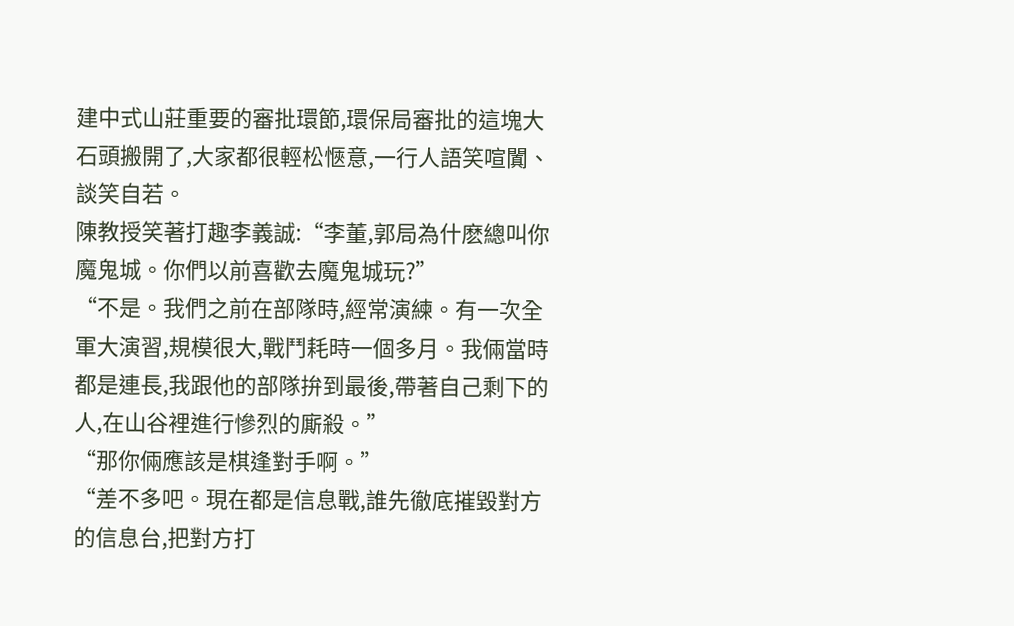建中式山莊重要的審批環節,環保局審批的這塊大石頭搬開了,大家都很輕松愜意,一行人語笑喧闐、談笑自若。
陳教授笑著打趣李義誠:“李董,郭局為什麽總叫你魔鬼城。你們以前喜歡去魔鬼城玩?”
“不是。我們之前在部隊時,經常演練。有一次全軍大演習,規模很大,戰鬥耗時一個多月。我倆當時都是連長,我跟他的部隊拚到最後,帶著自己剩下的人,在山谷裡進行慘烈的廝殺。”
“那你倆應該是棋逢對手啊。”
“差不多吧。現在都是信息戰,誰先徹底摧毀對方的信息台,把對方打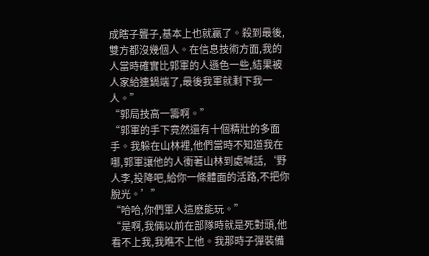成瞎子聾子,基本上也就贏了。殺到最後,雙方都沒幾個人。在信息技術方面,我的人當時確實比郭軍的人遜色一些,結果被人家給連鍋端了,最後我軍就剩下我一人。”
“郭局技高一籌啊。”
“郭軍的手下竟然還有十個精壯的多面手。我躲在山林裡,他們當時不知道我在哪,郭軍讓他的人衝著山林到處喊話,‘野人李,投降吧,給你一條體面的活路,不把你脫光。’”
“哈哈,你們軍人這麽能玩。”
“是啊,我倆以前在部隊時就是死對頭,他看不上我,我瞧不上他。我那時子彈裝備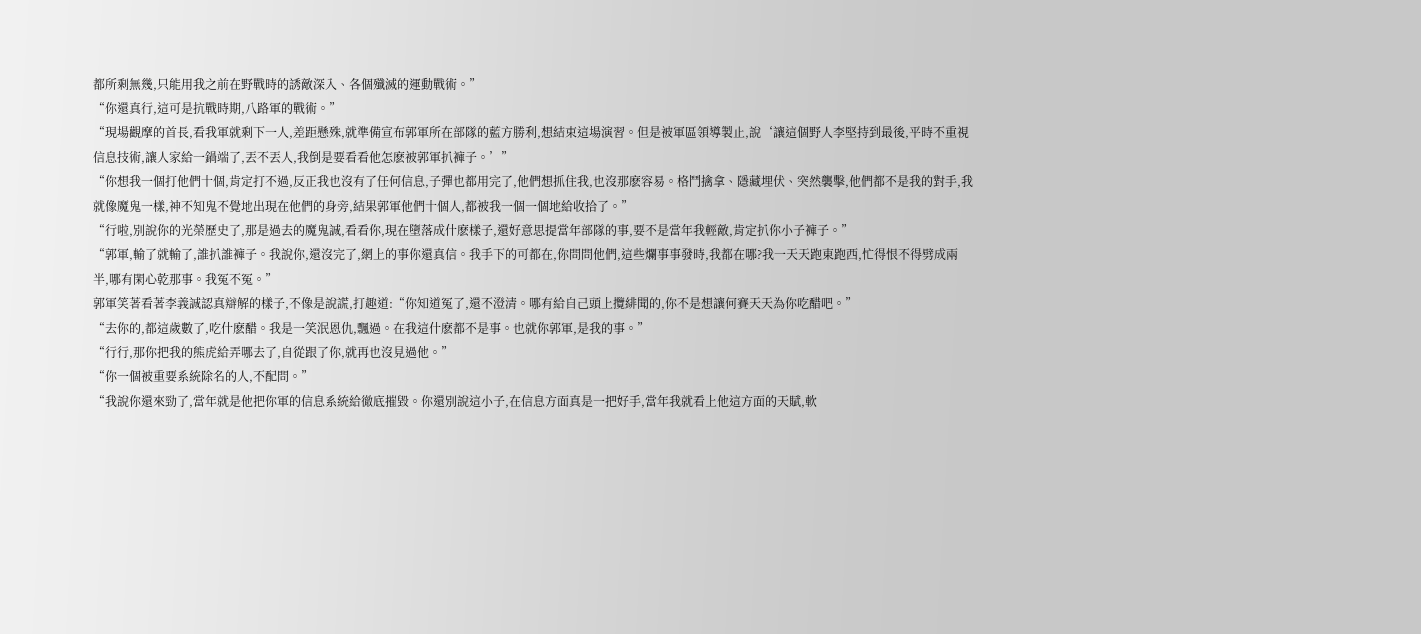都所剩無幾,只能用我之前在野戰時的誘敵深入、各個殲滅的運動戰術。”
“你還真行,這可是抗戰時期,八路軍的戰術。”
“現場觀摩的首長,看我軍就剩下一人,差距懸殊,就準備宣布郭軍所在部隊的藍方勝利,想結束這場演習。但是被軍區領導製止,說‘讓這個野人李堅持到最後,平時不重視信息技術,讓人家給一鍋端了,丟不丟人,我倒是要看看他怎麽被郭軍扒褲子。’”
“你想我一個打他們十個,肯定打不過,反正我也沒有了任何信息,子彈也都用完了,他們想抓住我,也沒那麽容易。格鬥擒拿、隱藏埋伏、突然襲擊,他們都不是我的對手,我就像魔鬼一樣,神不知鬼不覺地出現在他們的身旁,結果郭軍他們十個人,都被我一個一個地給收拾了。”
“行啦,別說你的光榮歷史了,那是過去的魔鬼誠,看看你,現在墮落成什麽樣子,還好意思提當年部隊的事,要不是當年我輕敵,肯定扒你小子褲子。”
“郭軍,輸了就輸了,誰扒誰褲子。我說你,還沒完了,網上的事你還真信。我手下的可都在,你問問他們,這些爛事事發時,我都在哪?我一天天跑東跑西,忙得恨不得劈成兩半,哪有閑心乾那事。我冤不冤。”
郭軍笑著看著李義誠認真辯解的樣子,不像是說謊,打趣道:“你知道冤了,還不澄清。哪有給自己頭上攬緋聞的,你不是想讓何賽天天為你吃醋吧。”
“去你的,都這歲數了,吃什麽醋。我是一笑泯恩仇,飄過。在我這什麽都不是事。也就你郭軍,是我的事。”
“行行,那你把我的熊虎給弄哪去了,自從跟了你,就再也沒見過他。”
“你一個被重要系統除名的人,不配問。”
“我說你還來勁了,當年就是他把你軍的信息系統給徹底摧毀。你還別說這小子,在信息方面真是一把好手,當年我就看上他這方面的天賦,軟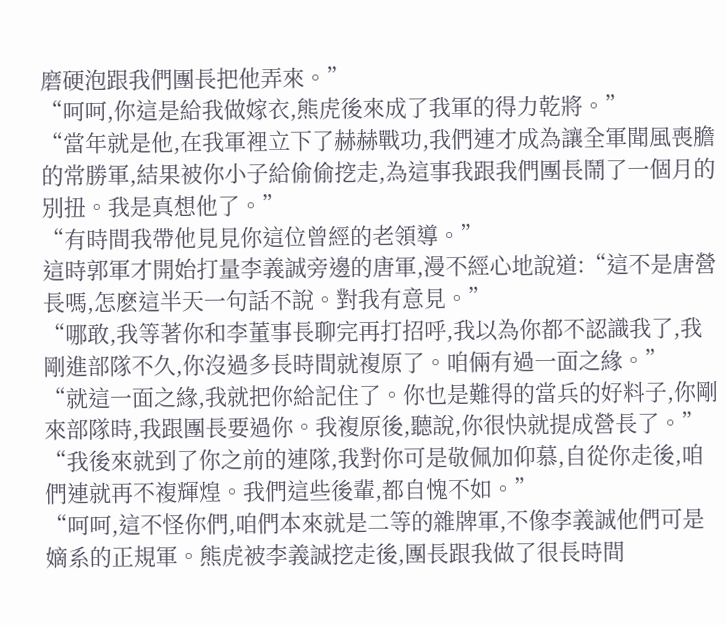磨硬泡跟我們團長把他弄來。”
“呵呵,你這是給我做嫁衣,熊虎後來成了我軍的得力乾將。”
“當年就是他,在我軍裡立下了赫赫戰功,我們連才成為讓全軍聞風喪膽的常勝軍,結果被你小子給偷偷挖走,為這事我跟我們團長鬧了一個月的別扭。我是真想他了。”
“有時間我帶他見見你這位曾經的老領導。”
這時郭軍才開始打量李義誠旁邊的唐軍,漫不經心地說道:“這不是唐營長嗎,怎麽這半天一句話不說。對我有意見。”
“哪敢,我等著你和李董事長聊完再打招呼,我以為你都不認識我了,我剛進部隊不久,你沒過多長時間就複原了。咱倆有過一面之緣。”
“就這一面之緣,我就把你給記住了。你也是難得的當兵的好料子,你剛來部隊時,我跟團長要過你。我複原後,聽說,你很快就提成營長了。”
“我後來就到了你之前的連隊,我對你可是敬佩加仰慕,自從你走後,咱們連就再不複輝煌。我們這些後輩,都自愧不如。”
“呵呵,這不怪你們,咱們本來就是二等的雜牌軍,不像李義誠他們可是嫡系的正規軍。熊虎被李義誠挖走後,團長跟我做了很長時間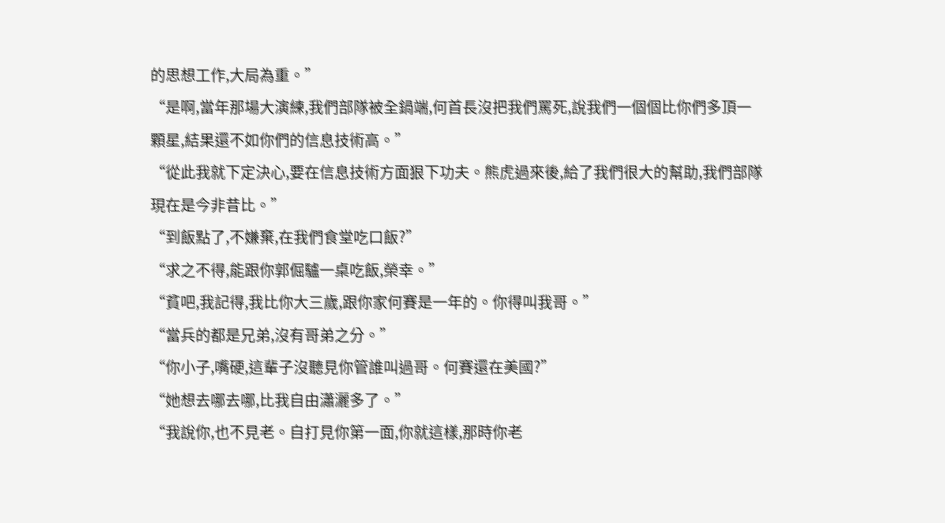的思想工作,大局為重。”
“是啊,當年那場大演練,我們部隊被全鍋端,何首長沒把我們罵死,說我們一個個比你們多頂一顆星,結果還不如你們的信息技術高。”
“從此我就下定決心,要在信息技術方面狠下功夫。熊虎過來後,給了我們很大的幫助,我們部隊現在是今非昔比。”
“到飯點了,不嫌棄,在我們食堂吃口飯?”
“求之不得,能跟你郭倔驢一桌吃飯,榮幸。”
“貧吧,我記得,我比你大三歲,跟你家何賽是一年的。你得叫我哥。”
“當兵的都是兄弟,沒有哥弟之分。”
“你小子,嘴硬,這輩子沒聽見你管誰叫過哥。何賽還在美國?”
“她想去哪去哪,比我自由瀟灑多了。”
“我說你,也不見老。自打見你第一面,你就這樣,那時你老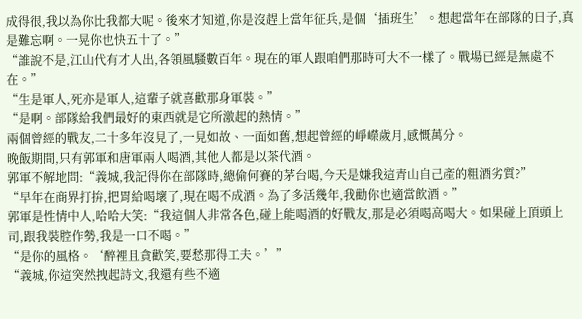成得很,我以為你比我都大呢。後來才知道,你是沒趕上當年征兵,是個‘插班生’。想起當年在部隊的日子,真是難忘啊。一晃你也快五十了。”
“誰說不是,江山代有才人出,各領風騷數百年。現在的軍人跟咱們那時可大不一樣了。戰場已經是無處不在。”
“生是軍人,死亦是軍人,這輩子就喜歡那身軍裝。”
“是啊。部隊給我們最好的東西就是它所激起的熱情。”
兩個曾經的戰友,二十多年沒見了,一見如故、一面如舊,想起曾經的崢嶸歲月,感慨萬分。
晚飯期間,只有郭軍和唐軍兩人喝酒,其他人都是以茶代酒。
郭軍不解地問:“義城,我記得你在部隊時,總偷何賽的茅台喝,今天是嫌我這青山自己產的粗酒劣質?”
“早年在商界打拚,把胃給喝壞了,現在喝不成酒。為了多活幾年,我勸你也適當飲酒。”
郭軍是性情中人,哈哈大笑:“我這個人非常各色,碰上能喝酒的好戰友,那是必須喝高喝大。如果碰上頂頭上司,跟我裝腔作勢,我是一口不喝。”
“是你的風格。‘醉裡且貪歡笑,要愁那得工夫。’”
“義城,你這突然拽起詩文,我還有些不適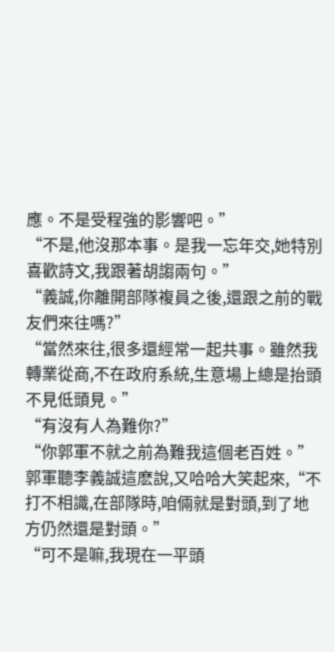應。不是受程強的影響吧。”
“不是,他沒那本事。是我一忘年交,她特別喜歡詩文,我跟著胡謅兩句。”
“義誠,你離開部隊複員之後,還跟之前的戰友們來往嗎?”
“當然來往,很多還經常一起共事。雖然我轉業從商,不在政府系統,生意場上總是抬頭不見低頭見。”
“有沒有人為難你?”
“你郭軍不就之前為難我這個老百姓。”
郭軍聽李義誠這麽說,又哈哈大笑起來,“不打不相識,在部隊時,咱倆就是對頭,到了地方仍然還是對頭。”
“可不是嘛,我現在一平頭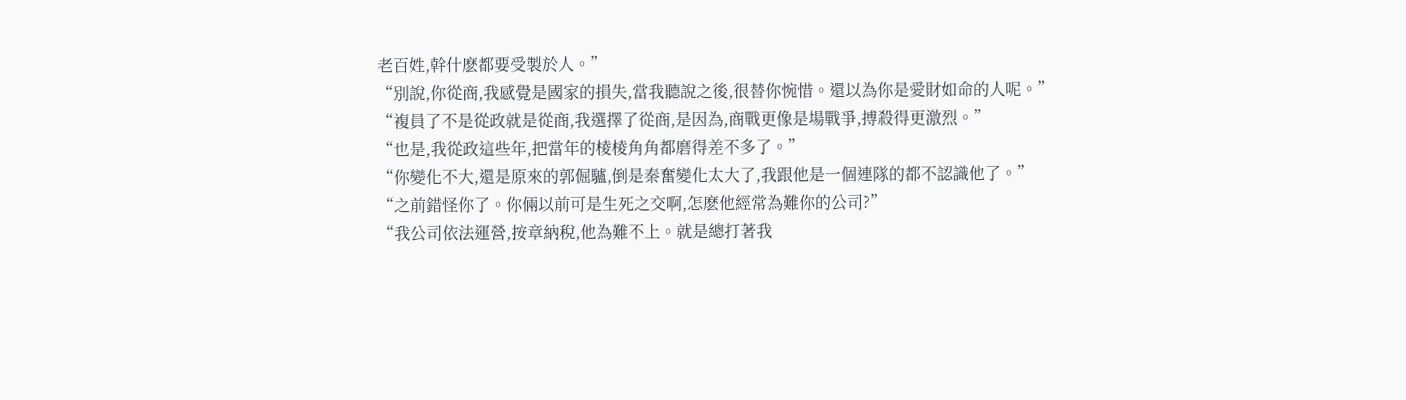老百姓,幹什麽都要受製於人。”
“別說,你從商,我感覺是國家的損失,當我聽說之後,很替你惋惜。還以為你是愛財如命的人呢。”
“複員了不是從政就是從商,我選擇了從商,是因為,商戰更像是場戰爭,搏殺得更激烈。”
“也是,我從政這些年,把當年的棱棱角角都磨得差不多了。”
“你變化不大,還是原來的郭倔驢,倒是秦奮變化太大了,我跟他是一個連隊的都不認識他了。”
“之前錯怪你了。你倆以前可是生死之交啊,怎麽他經常為難你的公司?”
“我公司依法運營,按章納稅,他為難不上。就是總打著我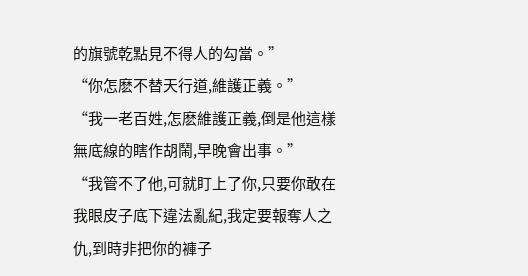的旗號乾點見不得人的勾當。”
“你怎麽不替天行道,維護正義。”
“我一老百姓,怎麽維護正義,倒是他這樣無底線的瞎作胡鬧,早晚會出事。”
“我管不了他,可就盯上了你,只要你敢在我眼皮子底下違法亂紀,我定要報奪人之仇,到時非把你的褲子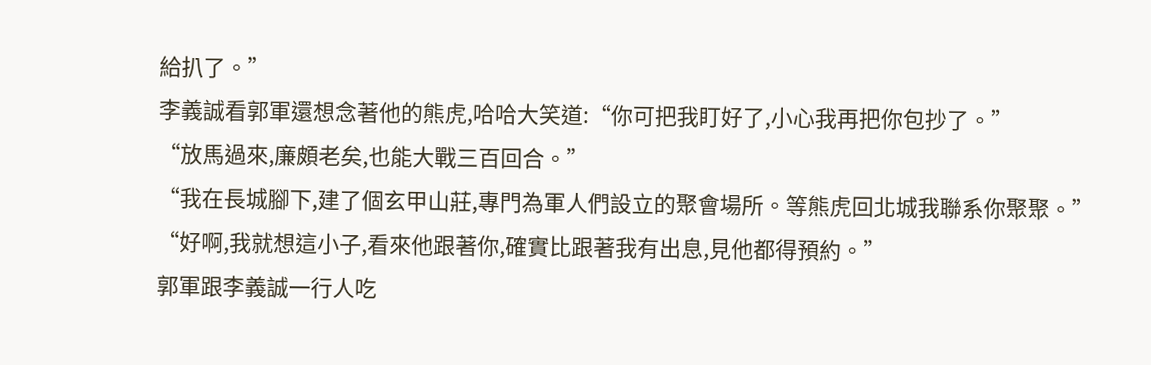給扒了。”
李義誠看郭軍還想念著他的熊虎,哈哈大笑道:“你可把我盯好了,小心我再把你包抄了。”
“放馬過來,廉頗老矣,也能大戰三百回合。”
“我在長城腳下,建了個玄甲山莊,專門為軍人們設立的聚會場所。等熊虎回北城我聯系你聚聚。”
“好啊,我就想這小子,看來他跟著你,確實比跟著我有出息,見他都得預約。”
郭軍跟李義誠一行人吃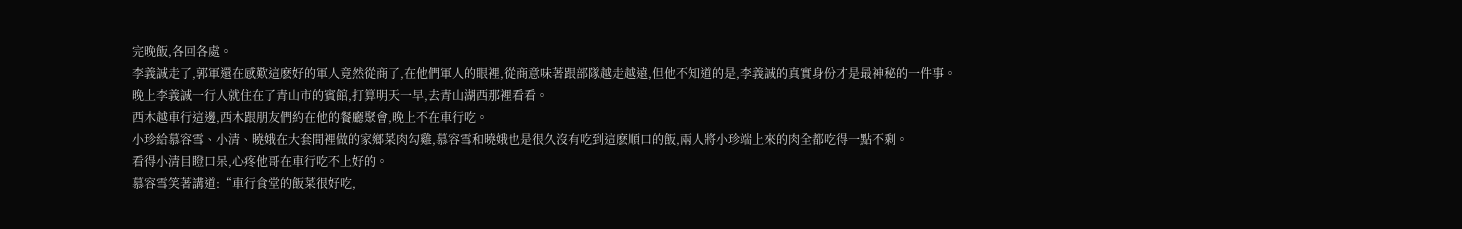完晚飯,各回各處。
李義誠走了,郭軍還在感歎這麽好的軍人竟然從商了,在他們軍人的眼裡,從商意味著跟部隊越走越遠,但他不知道的是,李義誠的真實身份才是最神秘的一件事。
晚上李義誠一行人就住在了青山市的賓館,打算明天一早,去青山湖西那裡看看。
西木越車行這邊,西木跟朋友們約在他的餐廳聚會,晚上不在車行吃。
小珍給慕容雪、小清、曉娥在大套間裡做的家鄉菜肉勾雞,慕容雪和曉娥也是很久沒有吃到這麽順口的飯,兩人將小珍端上來的肉全都吃得一點不剩。
看得小清目瞪口呆,心疼他哥在車行吃不上好的。
慕容雪笑著講道:“車行食堂的飯菜很好吃,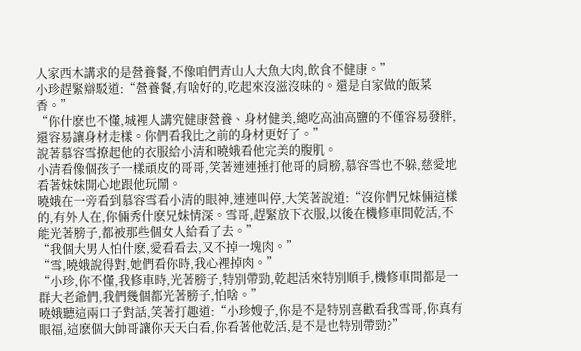人家西木講求的是營養餐,不像咱們青山人大魚大肉,飲食不健康。”
小珍趕緊辯駁道:“營養餐,有啥好的,吃起來沒滋沒味的。還是自家做的飯菜香。”
“你什麽也不懂,城裡人講究健康營養、身材健美,總吃高油高鹽的不僅容易發胖,還容易讓身材走樣。你們看我比之前的身材更好了。”
說著慕容雪撩起他的衣服給小清和曉娥看他完美的腹肌。
小清看像個孩子一樣頑皮的哥哥,笑著連連捶打他哥的肩膀,慕容雪也不躲,慈愛地看著妹妹開心地跟他玩鬧。
曉娥在一旁看到慕容雪看小清的眼神,連連叫停,大笑著說道:“沒你們兄妹倆這樣的,有外人在,你倆秀什麽兄妹情深。雪哥,趕緊放下衣服,以後在機修車間乾活,不能光著膀子,都被那些個女人給看了去。”
“我個大男人怕什麽,愛看看去,又不掉一塊肉。”
“雪,曉娥說得對,她們看你時,我心裡掉肉。”
“小珍,你不懂,我修車時,光著膀子,特別帶勁,乾起活來特別順手,機修車間都是一群大老爺們,我們幾個都光著膀子,怕啥。”
曉娥聽這兩口子對話,笑著打趣道:“小珍嫂子,你是不是特別喜歡看我雪哥,你真有眼福,這麽個大帥哥讓你天天白看,你看著他乾活,是不是也特別帶勁?”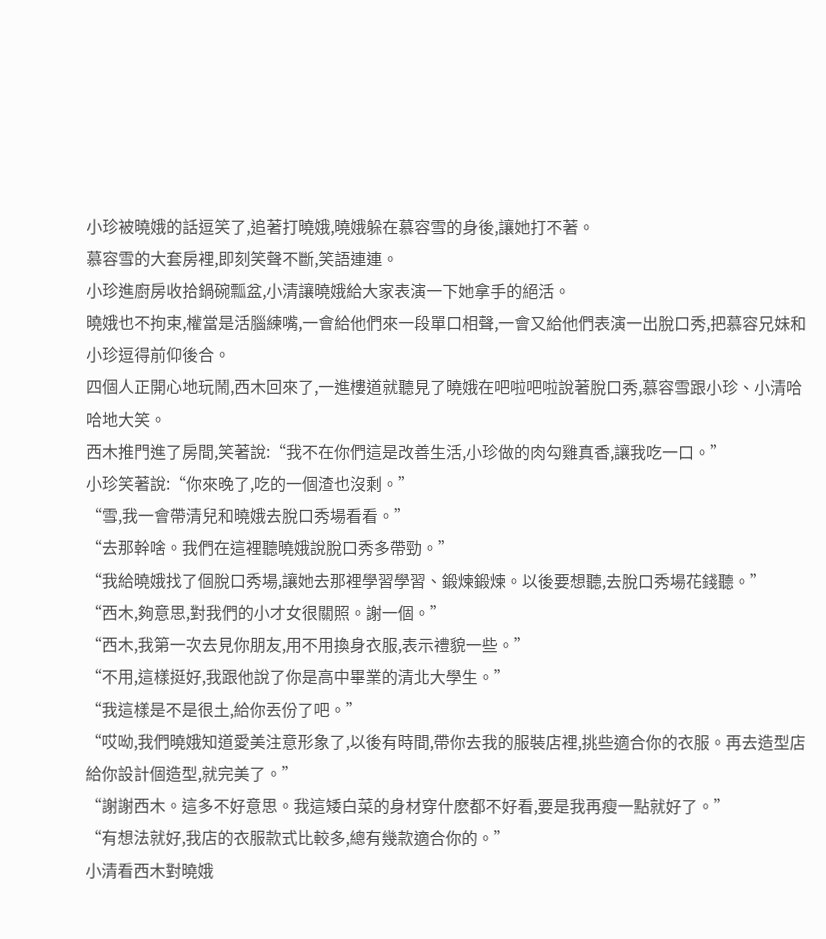小珍被曉娥的話逗笑了,追著打曉娥,曉娥躲在慕容雪的身後,讓她打不著。
慕容雪的大套房裡,即刻笑聲不斷,笑語連連。
小珍進廚房收拾鍋碗瓢盆,小清讓曉娥給大家表演一下她拿手的絕活。
曉娥也不拘束,權當是活腦練嘴,一會給他們來一段單口相聲,一會又給他們表演一出脫口秀,把慕容兄妹和小珍逗得前仰後合。
四個人正開心地玩鬧,西木回來了,一進樓道就聽見了曉娥在吧啦吧啦說著脫口秀,慕容雪跟小珍、小清哈哈地大笑。
西木推門進了房間,笑著說:“我不在你們這是改善生活,小珍做的肉勾雞真香,讓我吃一口。”
小珍笑著說:“你來晚了,吃的一個渣也沒剩。”
“雪,我一會帶清兒和曉娥去脫口秀場看看。”
“去那幹啥。我們在這裡聽曉娥說脫口秀多帶勁。”
“我給曉娥找了個脫口秀場,讓她去那裡學習學習、鍛煉鍛煉。以後要想聽,去脫口秀場花錢聽。”
“西木,夠意思,對我們的小才女很關照。謝一個。”
“西木,我第一次去見你朋友,用不用換身衣服,表示禮貌一些。”
“不用,這樣挺好,我跟他說了你是高中畢業的清北大學生。”
“我這樣是不是很土,給你丟份了吧。”
“哎呦,我們曉娥知道愛美注意形象了,以後有時間,帶你去我的服裝店裡,挑些適合你的衣服。再去造型店給你設計個造型,就完美了。”
“謝謝西木。這多不好意思。我這矮白菜的身材穿什麽都不好看,要是我再瘦一點就好了。”
“有想法就好,我店的衣服款式比較多,總有幾款適合你的。”
小清看西木對曉娥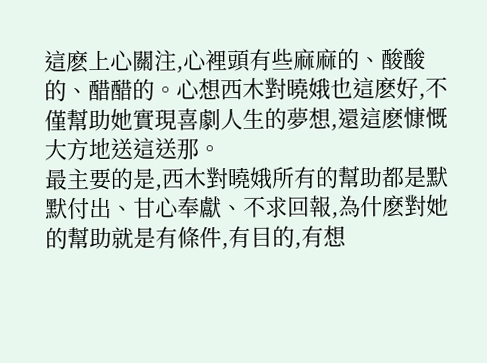這麽上心關注,心裡頭有些麻麻的、酸酸的、醋醋的。心想西木對曉娥也這麽好,不僅幫助她實現喜劇人生的夢想,還這麽慷慨大方地送這送那。
最主要的是,西木對曉娥所有的幫助都是默默付出、甘心奉獻、不求回報,為什麽對她的幫助就是有條件,有目的,有想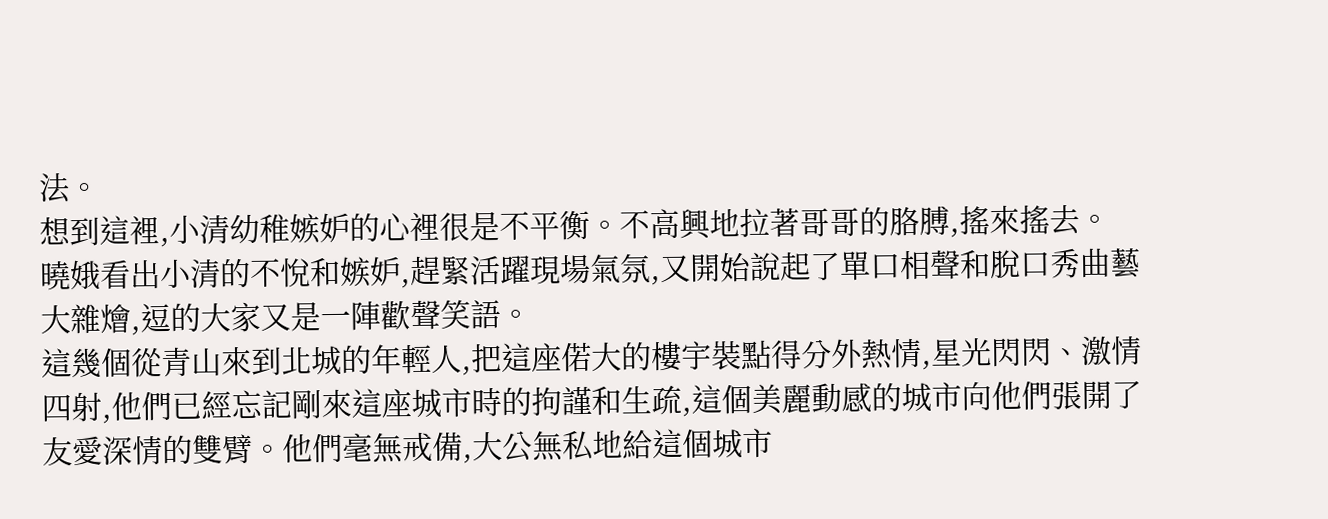法。
想到這裡,小清幼稚嫉妒的心裡很是不平衡。不高興地拉著哥哥的胳膊,搖來搖去。
曉娥看出小清的不悅和嫉妒,趕緊活躍現場氣氛,又開始說起了單口相聲和脫口秀曲藝大雜燴,逗的大家又是一陣歡聲笑語。
這幾個從青山來到北城的年輕人,把這座偌大的樓宇裝點得分外熱情,星光閃閃、激情四射,他們已經忘記剛來這座城市時的拘謹和生疏,這個美麗動感的城市向他們張開了友愛深情的雙臂。他們毫無戒備,大公無私地給這個城市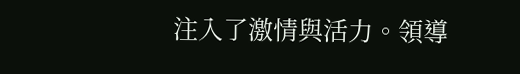注入了激情與活力。領導